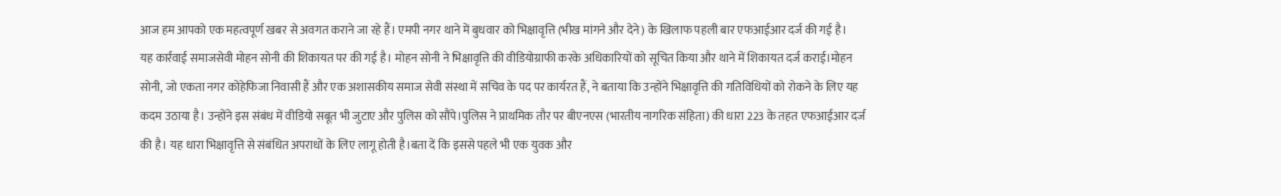आज हम आपको एक महत्वपूर्ण खबर से अवगत कराने जा रहे हैं। एमपी नगर थाने में बुधवार को भिक्षावृत्ति (भीख मांगने और देने) के खिलाफ पहली बार एफआईआर दर्ज की गई है।
यह कार्रवाई समाजसेवी मोहन सोनी की शिकायत पर की गई है। मोहन सोनी ने भिक्षावृत्ति की वीडियोग्राफी करके अधिकारियों को सूचित किया और थाने में शिकायत दर्ज कराई।मोहन सोनी, जो एकता नगर कोहेफिजा निवासी हैं और एक अशासकीय समाज सेवी संस्था में सचिव के पद पर कार्यरत हैं, ने बताया कि उन्होंने भिक्षावृत्ति की गतिविधियों को रोकने के लिए यह कदम उठाया है। उन्होंने इस संबंध में वीडियो सबूत भी जुटाए और पुलिस को सौंपे।पुलिस ने प्राथमिक तौर पर बीएनएस (भारतीय नागरिक संहिता) की धारा 223 के तहत एफआईआर दर्ज की है। यह धारा भिक्षावृत्ति से संबंधित अपराधों के लिए लागू होती है।बता दें कि इससे पहले भी एक युवक और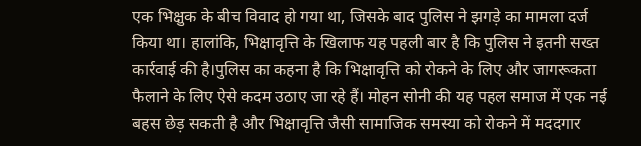एक भिक्षुक के बीच विवाद हो गया था, जिसके बाद पुलिस ने झगड़े का मामला दर्ज किया था। हालांकि, भिक्षावृत्ति के खिलाफ यह पहली बार है कि पुलिस ने इतनी सख्त कार्रवाई की है।पुलिस का कहना है कि भिक्षावृत्ति को रोकने के लिए और जागरूकता फैलाने के लिए ऐसे कदम उठाए जा रहे हैं। मोहन सोनी की यह पहल समाज में एक नई बहस छेड़ सकती है और भिक्षावृत्ति जैसी सामाजिक समस्या को रोकने में मददगार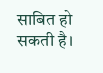साबित हो सकती है।